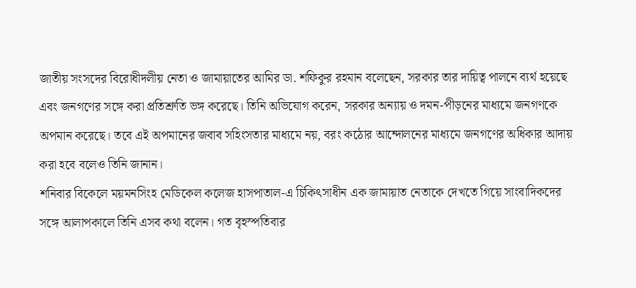জাতীয় সংসদের বিরোধীদলীয় নেতা ও জামায়াতের আমির ডা. শফিকুর রহমান বলেছেন, সরকার তার দায়িত্ব পালনে ব্যর্থ হয়েছে এবং জনগণের সঙ্গে করা প্রতিশ্রুতি ভঙ্গ করেছে। তিনি অভিযোগ করেন, সরকার অন্যায় ও দমন-পীড়নের মাধ্যমে জনগণকে অপমান করেছে। তবে এই অপমানের জবাব সহিংসতার মাধ্যমে নয়, বরং কঠোর আন্দোলনের মাধ্যমে জনগণের অধিকার আদায় করা হবে বলেও তিনি জানান।
শনিবার বিকেলে ময়মনসিংহ মেডিকেল কলেজ হাসপাতাল-এ চিকিৎসাধীন এক জামায়াত নেতাকে দেখতে গিয়ে সাংবাদিকদের সঙ্গে আলাপকালে তিনি এসব কথা বলেন। গত বৃহস্পতিবার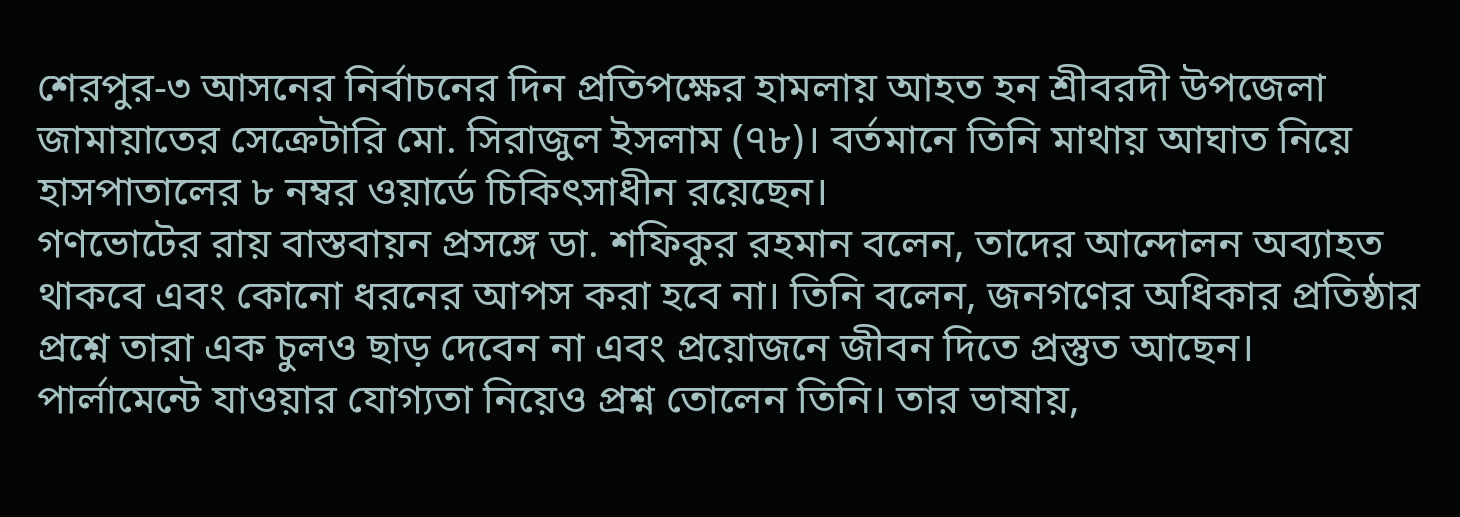শেরপুর-৩ আসনের নির্বাচনের দিন প্রতিপক্ষের হামলায় আহত হন শ্রীবরদী উপজেলা জামায়াতের সেক্রেটারি মো. সিরাজুল ইসলাম (৭৮)। বর্তমানে তিনি মাথায় আঘাত নিয়ে হাসপাতালের ৮ নম্বর ওয়ার্ডে চিকিৎসাধীন রয়েছেন।
গণভোটের রায় বাস্তবায়ন প্রসঙ্গে ডা. শফিকুর রহমান বলেন, তাদের আন্দোলন অব্যাহত থাকবে এবং কোনো ধরনের আপস করা হবে না। তিনি বলেন, জনগণের অধিকার প্রতিষ্ঠার প্রশ্নে তারা এক চুলও ছাড় দেবেন না এবং প্রয়োজনে জীবন দিতে প্রস্তুত আছেন।
পার্লামেন্টে যাওয়ার যোগ্যতা নিয়েও প্রশ্ন তোলেন তিনি। তার ভাষায়,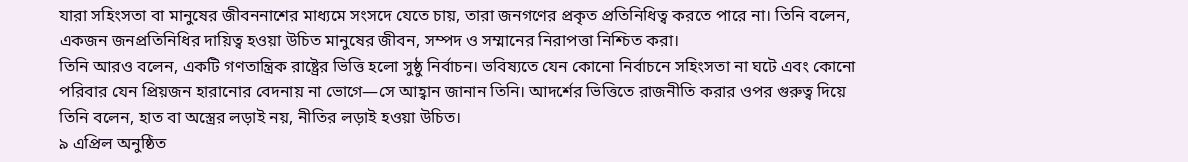যারা সহিংসতা বা মানুষের জীবননাশের মাধ্যমে সংসদে যেতে চায়, তারা জনগণের প্রকৃত প্রতিনিধিত্ব করতে পারে না। তিনি বলেন, একজন জনপ্রতিনিধির দায়িত্ব হওয়া উচিত মানুষের জীবন, সম্পদ ও সম্মানের নিরাপত্তা নিশ্চিত করা।
তিনি আরও বলেন, একটি গণতান্ত্রিক রাষ্ট্রের ভিত্তি হলো সুষ্ঠু নির্বাচন। ভবিষ্যতে যেন কোনো নির্বাচনে সহিংসতা না ঘটে এবং কোনো পরিবার যেন প্রিয়জন হারানোর বেদনায় না ভোগে—সে আহ্বান জানান তিনি। আদর্শের ভিত্তিতে রাজনীতি করার ওপর গুরুত্ব দিয়ে তিনি বলেন, হাত বা অস্ত্রের লড়াই নয়, নীতির লড়াই হওয়া উচিত।
৯ এপ্রিল অনুষ্ঠিত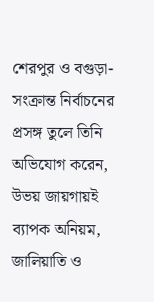শেরপুর ও বগুড়া-সংক্রান্ত নির্বাচনের প্রসঙ্গ তুলে তিনি অভিযোগ করেন, উভয় জায়গায়ই ব্যাপক অনিয়ম, জালিয়াতি ও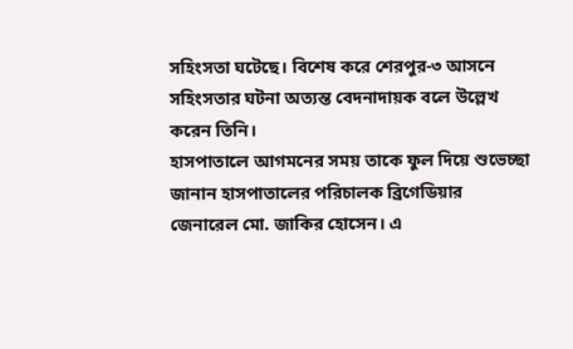সহিংসতা ঘটেছে। বিশেষ করে শেরপুর-৩ আসনে সহিংসতার ঘটনা অত্যন্ত বেদনাদায়ক বলে উল্লেখ করেন তিনি।
হাসপাতালে আগমনের সময় তাকে ফুল দিয়ে শুভেচ্ছা জানান হাসপাতালের পরিচালক ব্রিগেডিয়ার জেনারেল মো. জাকির হোসেন। এ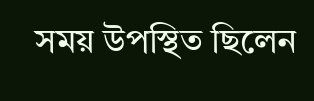সময় উপস্থিত ছিলেন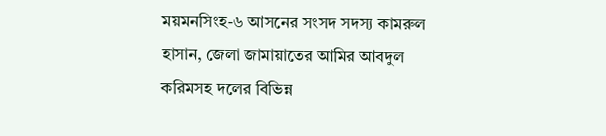ময়মনসিংহ-৬ আসনের সংসদ সদস্য কামরুল হাসান, জেলা জামায়াতের আমির আবদুল করিমসহ দলের বিভিন্ন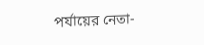পর্যায়ের নেতা-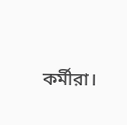কর্মীরা।